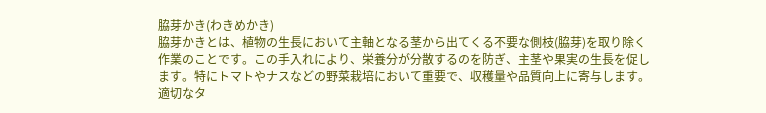脇芽かき(わきめかき)
脇芽かきとは、植物の生長において主軸となる茎から出てくる不要な側枝(脇芽)を取り除く作業のことです。この手入れにより、栄養分が分散するのを防ぎ、主茎や果実の生長を促します。特にトマトやナスなどの野菜栽培において重要で、収穫量や品質向上に寄与します。適切なタ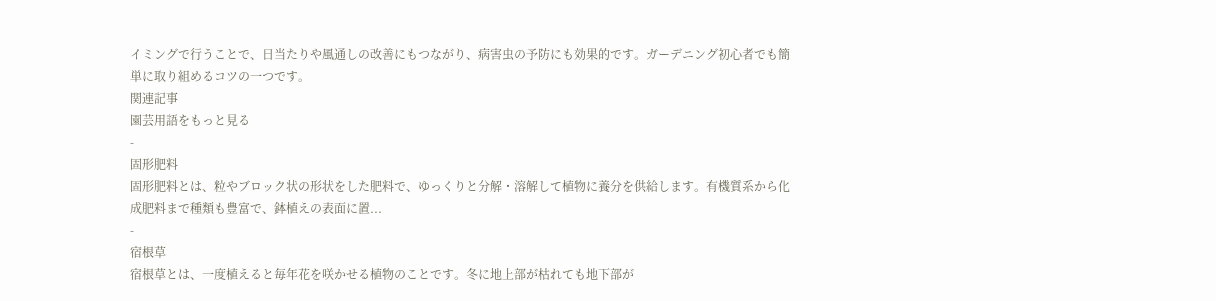イミングで行うことで、日当たりや風通しの改善にもつながり、病害虫の予防にも効果的です。ガーデニング初心者でも簡単に取り組めるコツの一つです。
関連記事
園芸用語をもっと見る
-
固形肥料
固形肥料とは、粒やブロック状の形状をした肥料で、ゆっくりと分解・溶解して植物に養分を供給します。有機質系から化成肥料まで種類も豊富で、鉢植えの表面に置...
-
宿根草
宿根草とは、一度植えると毎年花を咲かせる植物のことです。冬に地上部が枯れても地下部が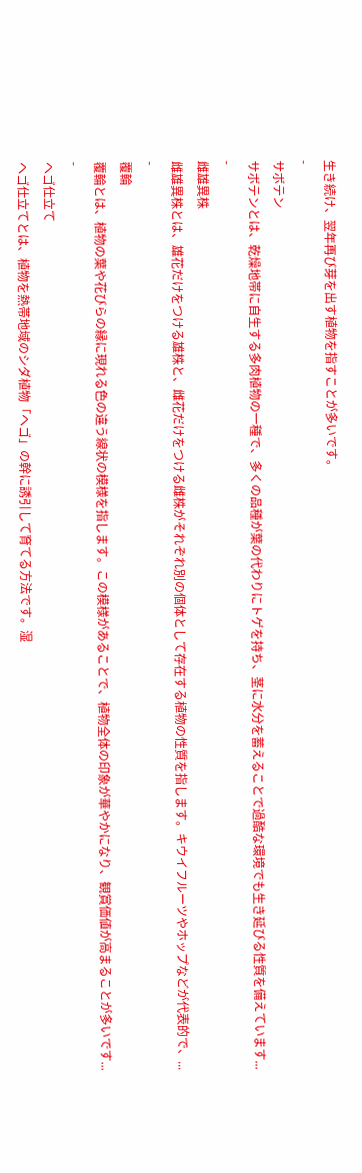生き続け、翌年再び芽を出す植物を指すことが多いです。
-
サボテン
サボテンとは、乾燥地帯に自生する多肉植物の一種で、多くの品種が葉の代わりにトゲを持ち、茎に水分を蓄えることで過酷な環境でも生き延びる性質を備えています...
-
雌雄異株
雌雄異株とは、雄花だけをつける雄株と、雌花だけをつける雌株がそれぞれ別の個体として存在する植物の性質を指します。キウイフルーツやホップなどが代表的で、...
-
覆輪
覆輪とは、植物の葉や花びらの縁に現れる色の違う線状の模様を指します。この模様があることで、植物全体の印象が華やかになり、観賞価値が高まることが多いです...
-
ヘゴ仕立て
ヘゴ仕立てとは、植物を熱帯地域のシダ植物「ヘゴ」の幹に誘引して育てる方法です。湿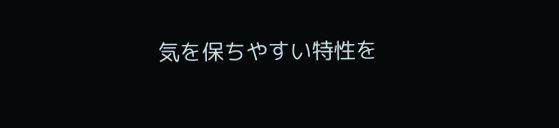気を保ちやすい特性を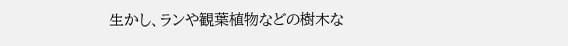生かし、ランや観葉植物などの樹木な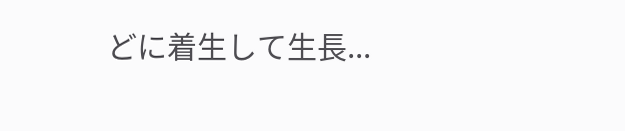どに着生して生長...